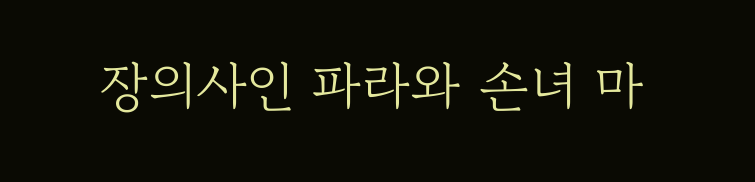장의사인 파라와 손녀 마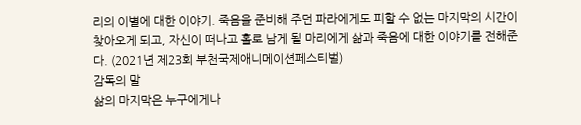리의 이별에 대한 이야기. 죽음을 준비해 주던 파라에게도 피할 수 없는 마지막의 시간이 찾아오게 되고, 자신이 떠나고 홀로 남게 될 마리에게 삶과 죽음에 대한 이야기를 전해준다. (2021년 제23회 부천국제애니메이션페스티벌)
감독의 말
삶의 마지막은 누구에게나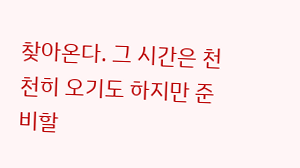찾아온다. 그 시간은 천천히 오기도 하지만 준비할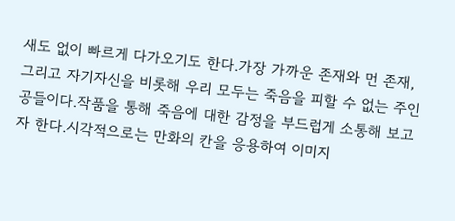새도 없이 빠르게 다가오기도 한다.가장 가까운 존재와 먼 존재, 그리고 자기자신을 비롯해 우리 모두는 죽음을 피할 수 없는 주인공들이다.작품을 통해 죽음에 대한 감정을 부드럽게 소통해 보고자 한다.시각적으로는 만화의 칸을 응용하여 이미지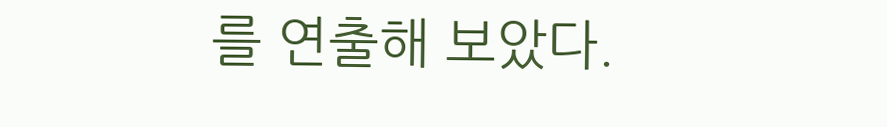를 연출해 보았다.